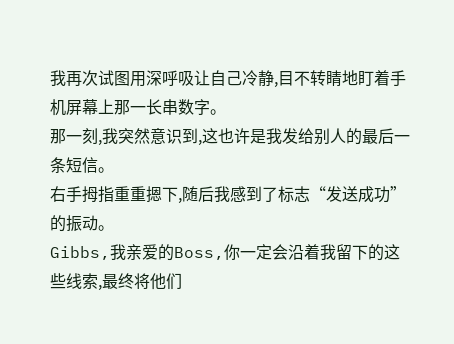我再次试图用深呼吸让自己冷静,目不转睛地盯着手机屏幕上那一长串数字。
那一刻,我突然意识到,这也许是我发给别人的最后一条短信。
右手拇指重重摁下,随后我感到了标志“发送成功”的振动。
Gibbs,我亲爱的Boss,你一定会沿着我留下的这些线索,最终将他们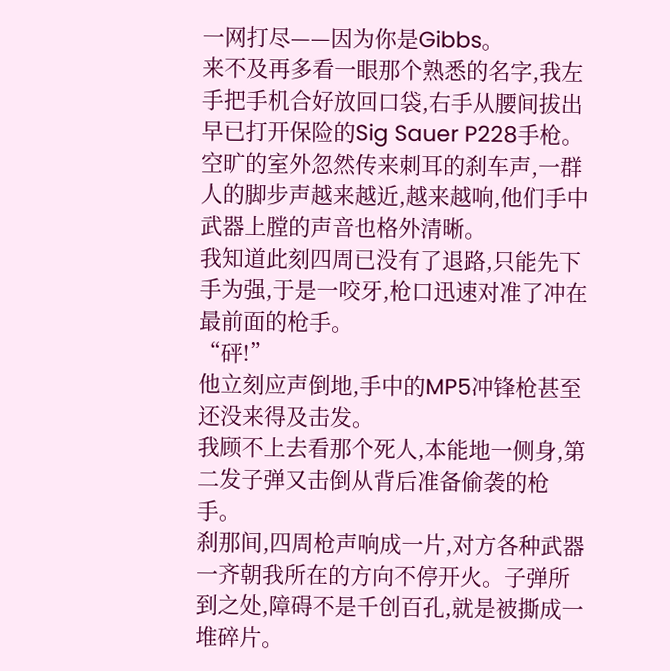一网打尽——因为你是Gibbs。
来不及再多看一眼那个熟悉的名字,我左手把手机合好放回口袋,右手从腰间拔出早已打开保险的Sig Sauer P228手枪。
空旷的室外忽然传来刺耳的刹车声,一群人的脚步声越来越近,越来越响,他们手中武器上膛的声音也格外清晰。
我知道此刻四周已没有了退路,只能先下手为强,于是一咬牙,枪口迅速对准了冲在最前面的枪手。
“砰!”
他立刻应声倒地,手中的MP5冲锋枪甚至还没来得及击发。
我顾不上去看那个死人,本能地一侧身,第二发子弹又击倒从背后准备偷袭的枪手。
刹那间,四周枪声响成一片,对方各种武器一齐朝我所在的方向不停开火。子弹所到之处,障碍不是千创百孔,就是被撕成一堆碎片。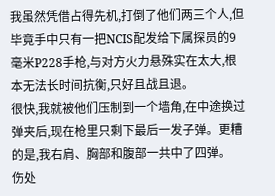我虽然凭借占得先机,打倒了他们两三个人,但毕竟手中只有一把NCIS配发给下属探员的9毫米P228手枪,与对方火力悬殊实在太大,根本无法长时间抗衡,只好且战且退。
很快,我就被他们压制到一个墙角,在中途换过弹夹后,现在枪里只剩下最后一发子弹。更糟的是,我右肩、胸部和腹部一共中了四弹。
伤处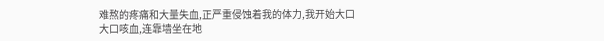难熬的疼痛和大量失血,正严重侵蚀着我的体力,我开始大口大口咳血,连靠墙坐在地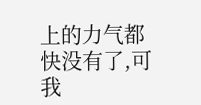上的力气都快没有了,可我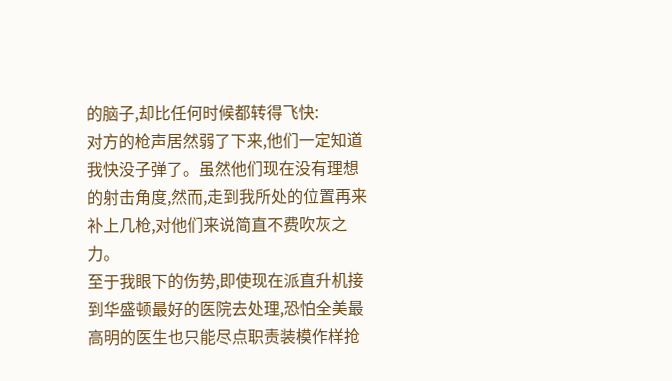的脑子,却比任何时候都转得飞快:
对方的枪声居然弱了下来,他们一定知道我快没子弹了。虽然他们现在没有理想的射击角度,然而,走到我所处的位置再来补上几枪,对他们来说简直不费吹灰之力。
至于我眼下的伤势,即使现在派直升机接到华盛顿最好的医院去处理,恐怕全美最高明的医生也只能尽点职责装模作样抢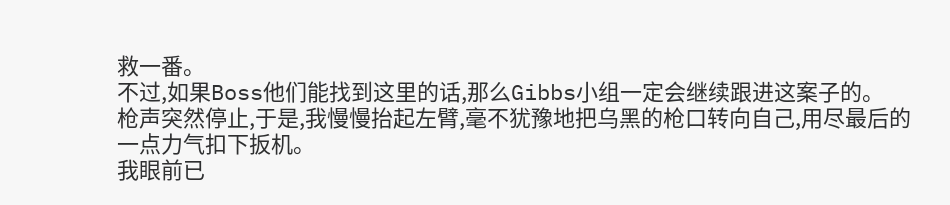救一番。
不过,如果Boss他们能找到这里的话,那么Gibbs小组一定会继续跟进这案子的。
枪声突然停止,于是,我慢慢抬起左臂,毫不犹豫地把乌黑的枪口转向自己,用尽最后的一点力气扣下扳机。
我眼前已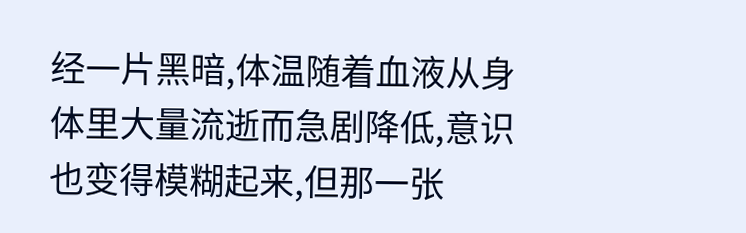经一片黑暗,体温随着血液从身体里大量流逝而急剧降低,意识也变得模糊起来,但那一张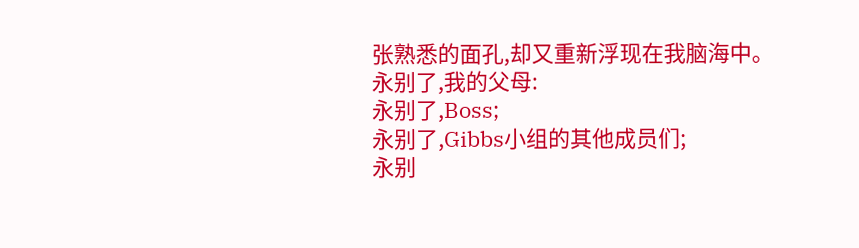张熟悉的面孔,却又重新浮现在我脑海中。
永别了,我的父母:
永别了,Boss;
永别了,Gibbs小组的其他成员们;
永别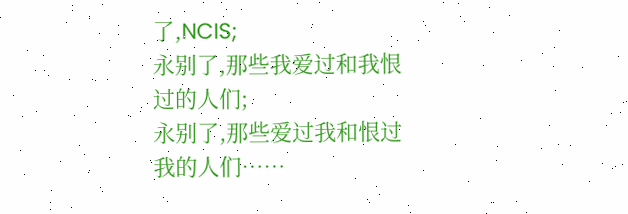了,NCIS;
永别了,那些我爱过和我恨过的人们;
永别了,那些爱过我和恨过我的人们……